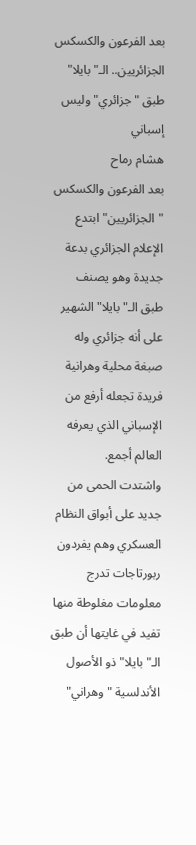بعد الفرعون والكسكس الجزائريين.. الـ"بايلا" طبق "جزائري" وليس إسباني
هشام رماح
بعد الفرعون والكسكس "الجزائريين" ابتدع الإعلام الجزائري بدعة جديدة وهو يصنف طبق الـ"بايلا" الشهير على أنه جزائري وله صبغة محلية وهرانية فريدة تجعله أرفع من الإسباني الذي يعرفه العالم أجمع.
واشتدت الحمى من جديد على أبواق النظام العسكري وهم يفردون ربورتاجات تدرج معلومات مغلوطة منها تفيد في غايتها أن طبق الـ"بايلا" ذو الأصول الأندلسية "وهراني"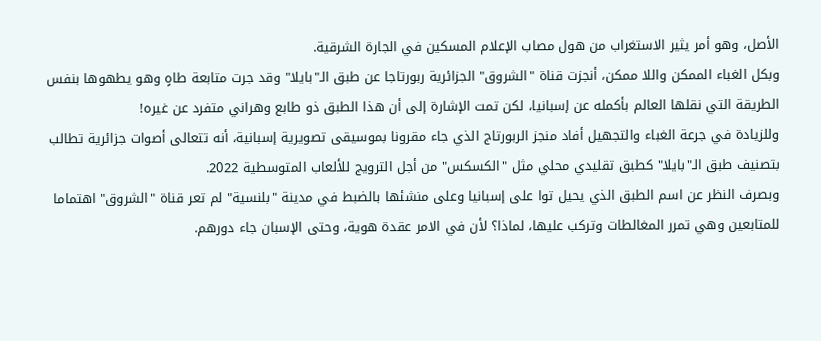الأصل، وهو أمر يثير الاستغراب من هول مصاب الإعلام المسكين في الجارة الشرقية.
وبكل الغباء الممكن واللا ممكن، أنجزت قناة "الشروق" الجزائرية ربورتاجا عن طبق الـ"بايلا" وقد جرت متابعة طاهٍ وهو يطهوها بنفس الطريقة التي نقلها العالم بأكمله عن إسبانيا، لكن تمت الإشارة إلى أن هذا الطبق ذو طابع وهراني متفرد عن غيره!
وللزيادة في جرعة الغباء والتجهيل أفاد منجز الربورتاج الذي جاء مقرونا بموسيقى تصويرية إسبانية، أنه تتعالى أصوات جزائرية تطالب بتصنيف طبق الـ"بايلا" كطبق تقليدي محلي مثل "الكسكس" من أجل الترويج للألعاب المتوسطية 2022.
وبصرف النظر عن اسم الطبق الذي يحيل توا على إسبانيا وعلى منشئها بالضبط في مدينة "بلنسية" لم تعر قناة "الشروق" اهتماما للمتابعين وهي تمرر المغالطات وتركب عليها، لماذا؟ لأن في الامر عقدة هوية، وحتى الإسبان جاء دورهم.